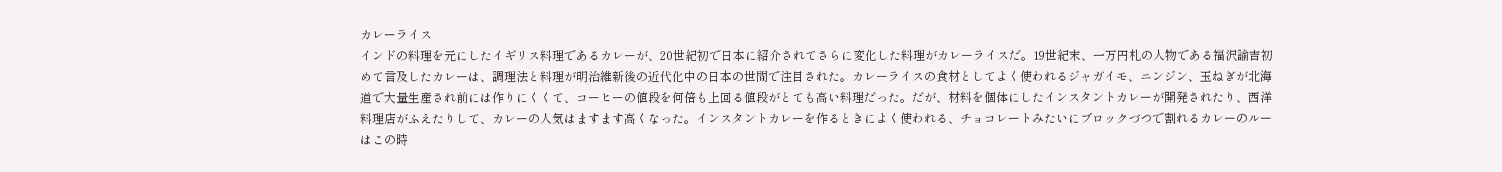カレーライス
インドの料理を元にしたイギリス料理であるカレーが、20世紀初で日本に紹介されてさらに変化した料理がカレーライスだ。19世紀末、一万円札の人物である福沢諭吉初めて言及したカレーは、調理法と料理が明治維新後の近代化中の日本の世間で注目された。カレーライスの食材としてよく使われるジャガイモ、ニンジン、玉ねぎが北海道で大量生産され前には作りにくくて、コーヒーの値段を何倍も上回る値段がとても高い料理だった。だが、材料を個体にしたインスタントカレーが開発されたり、西洋料理店がふえたりして、カレーの人気はますます高くなった。インスタントカレーを作るときによく使われる、チョコレートみたいにブロックづつで割れるカレーのルーはこの時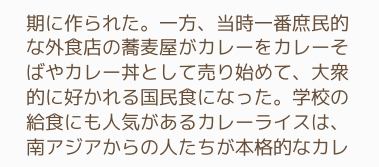期に作られた。一方、当時一番庶民的な外食店の蕎麦屋がカレーをカレーそばやカレー丼として売り始めて、大衆的に好かれる国民食になった。学校の給食にも人気があるカレーライスは、南アジアからの人たちが本格的なカレ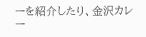ーを紹介したり、金沢カレー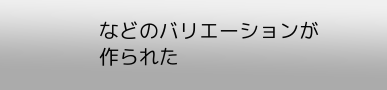などのバリエーションが作られた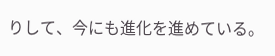りして、今にも進化を進めている。